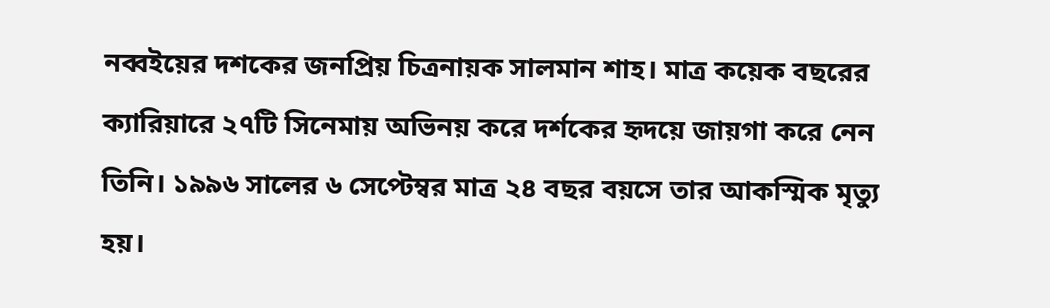নব্বইয়ের দশকের জনপ্রিয় চিত্রনায়ক সালমান শাহ। মাত্র কয়েক বছরের ক্যারিয়ারে ২৭টি সিনেমায় অভিনয় করে দর্শকের হৃদয়ে জায়গা করে নেন তিনি। ১৯৯৬ সালের ৬ সেপ্টেম্বর মাত্র ২৪ বছর বয়সে তার আকস্মিক মৃত্যু হয়।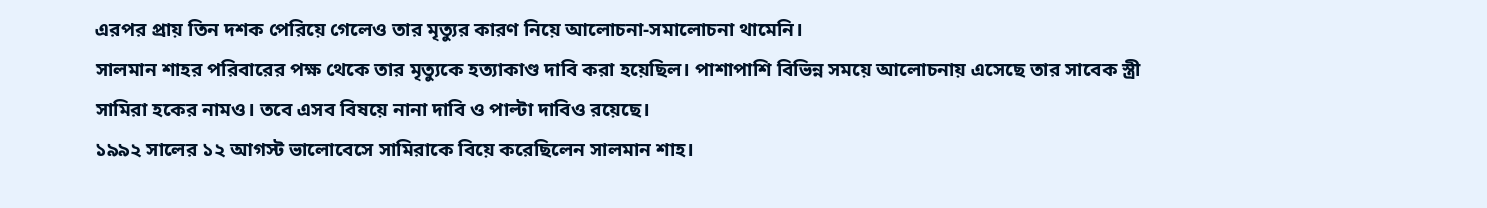এরপর প্রায় তিন দশক পেরিয়ে গেলেও তার মৃত্যুর কারণ নিয়ে আলোচনা-সমালোচনা থামেনি।
সালমান শাহর পরিবারের পক্ষ থেকে তার মৃত্যুকে হত্যাকাণ্ড দাবি করা হয়েছিল। পাশাপাশি বিভিন্ন সময়ে আলোচনায় এসেছে তার সাবেক স্ত্রী সামিরা হকের নামও। তবে এসব বিষয়ে নানা দাবি ও পাল্টা দাবিও রয়েছে।
১৯৯২ সালের ১২ আগস্ট ভালোবেসে সামিরাকে বিয়ে করেছিলেন সালমান শাহ।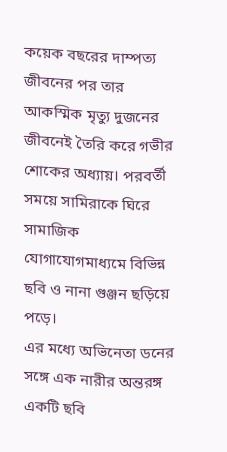কয়েক বছরের দাম্পত্য জীবনের পর তার আকস্মিক মৃত্যু দুজনের জীবনেই তৈরি করে গভীর শোকের অধ্যায়। পরবর্তী সময়ে সামিরাকে ঘিরে সামাজিক যোগাযোগমাধ্যমে বিভিন্ন ছবি ও নানা গুঞ্জন ছড়িয়ে পড়ে।
এর মধ্যে অভিনেতা ডনের সঙ্গে এক নারীর অন্তরঙ্গ একটি ছবি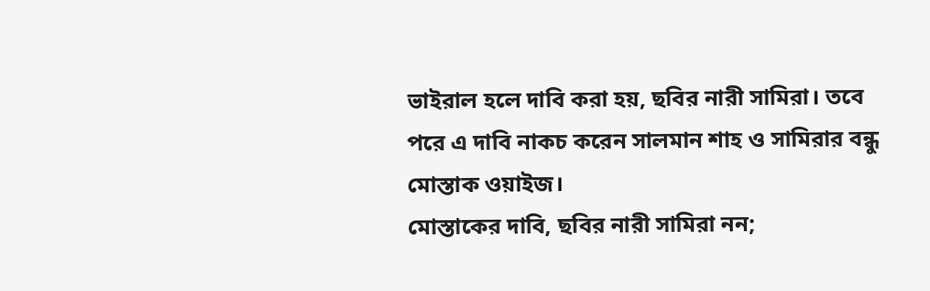ভাইরাল হলে দাবি করা হয়, ছবির নারী সামিরা। তবে পরে এ দাবি নাকচ করেন সালমান শাহ ও সামিরার বন্ধু মোস্তাক ওয়াইজ।
মোস্তাকের দাবি, ছবির নারী সামিরা নন;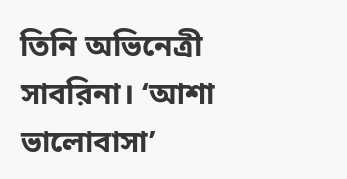তিনি অভিনেত্রী সাবরিনা। ‘আশা ভালোবাসা’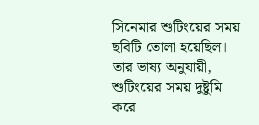সিনেমার শুটিংয়ের সময় ছবিটি তোলা হয়েছিল। তার ভাষ্য অনুযায়ী, শুটিংয়ের সময় দুষ্টুমি করে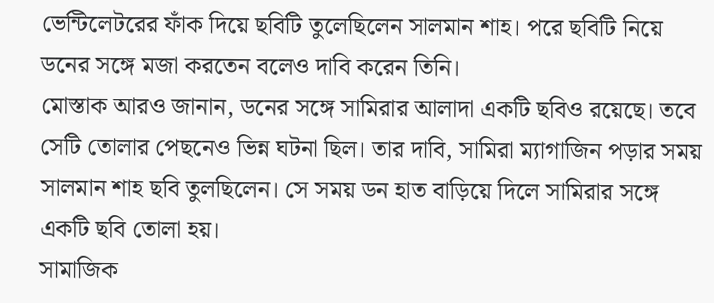ভেন্টিলেটরের ফাঁক দিয়ে ছবিটি তুলেছিলেন সালমান শাহ। পরে ছবিটি নিয়ে ডনের সঙ্গে মজা করতেন বলেও দাবি করেন তিনি।
মোস্তাক আরও জানান, ডনের সঙ্গে সামিরার আলাদা একটি ছবিও রয়েছে। তবে সেটি তোলার পেছনেও ভিন্ন ঘটনা ছিল। তার দাবি, সামিরা ম্যাগাজিন পড়ার সময় সালমান শাহ ছবি তুলছিলেন। সে সময় ডন হাত বাড়িয়ে দিলে সামিরার সঙ্গে একটি ছবি তোলা হয়।
সামাজিক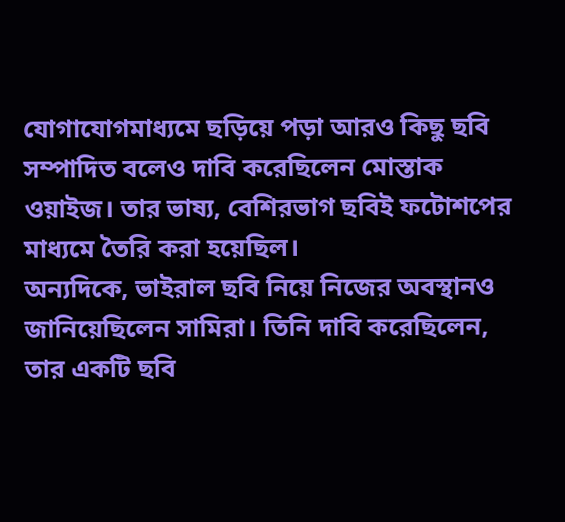যোগাযোগমাধ্যমে ছড়িয়ে পড়া আরও কিছু ছবি সম্পাদিত বলেও দাবি করেছিলেন মোস্তাক ওয়াইজ। তার ভাষ্য, বেশিরভাগ ছবিই ফটোশপের মাধ্যমে তৈরি করা হয়েছিল।
অন্যদিকে, ভাইরাল ছবি নিয়ে নিজের অবস্থানও জানিয়েছিলেন সামিরা। তিনি দাবি করেছিলেন, তার একটি ছবি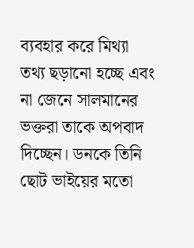ব্যবহার করে মিথ্যা তথ্য ছড়ানো হচ্ছে এবং না জেনে সালমানের ভক্তরা তাকে অপবাদ দিচ্ছেন। ডনকে তিনি ছোট ভাইয়ের মতো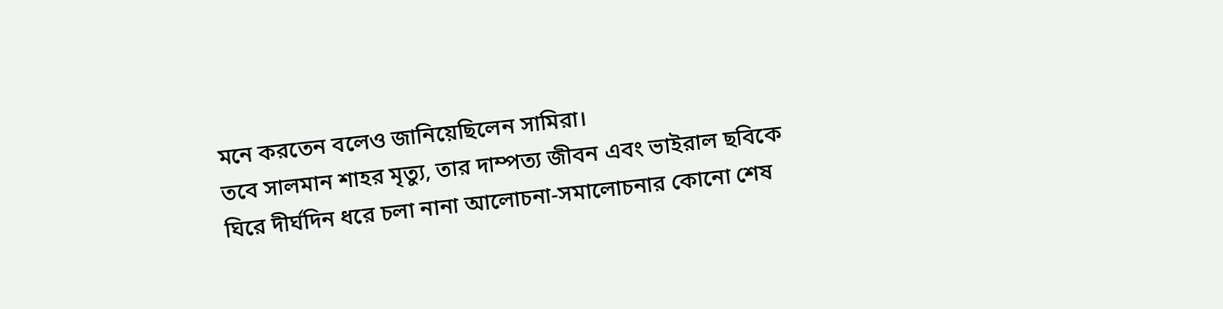মনে করতেন বলেও জানিয়েছিলেন সামিরা।
তবে সালমান শাহর মৃত্যু, তার দাম্পত্য জীবন এবং ভাইরাল ছবিকে ঘিরে দীর্ঘদিন ধরে চলা নানা আলোচনা-সমালোচনার কোনো শেষ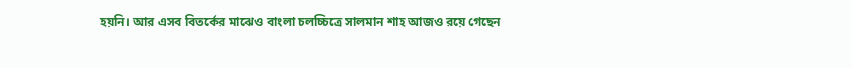হয়নি। আর এসব বিতর্কের মাঝেও বাংলা চলচ্চিত্রে সালমান শাহ আজও রয়ে গেছেন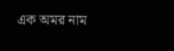এক অমর নাম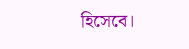হিসেবে।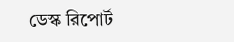ডেস্ক রিপোর্ট